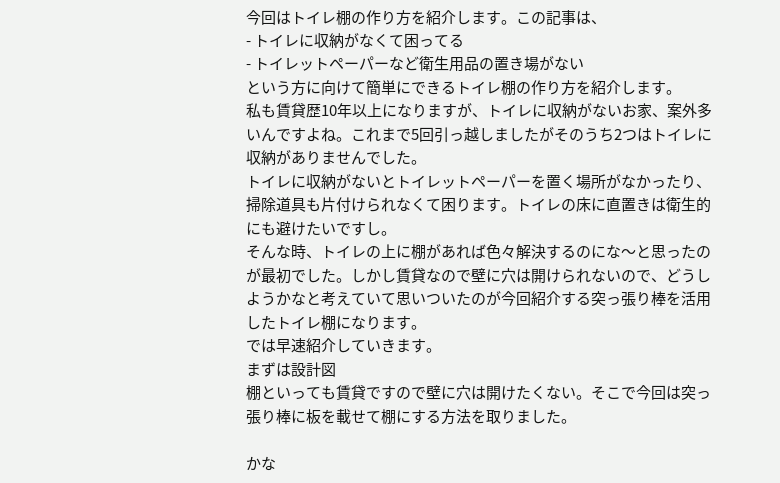今回はトイレ棚の作り方を紹介します。この記事は、
- トイレに収納がなくて困ってる
- トイレットペーパーなど衛生用品の置き場がない
という方に向けて簡単にできるトイレ棚の作り方を紹介します。
私も賃貸歴10年以上になりますが、トイレに収納がないお家、案外多いんですよね。これまで5回引っ越しましたがそのうち2つはトイレに収納がありませんでした。
トイレに収納がないとトイレットペーパーを置く場所がなかったり、掃除道具も片付けられなくて困ります。トイレの床に直置きは衛生的にも避けたいですし。
そんな時、トイレの上に棚があれば色々解決するのにな〜と思ったのが最初でした。しかし賃貸なので壁に穴は開けられないので、どうしようかなと考えていて思いついたのが今回紹介する突っ張り棒を活用したトイレ棚になります。
では早速紹介していきます。
まずは設計図
棚といっても賃貸ですので壁に穴は開けたくない。そこで今回は突っ張り棒に板を載せて棚にする方法を取りました。

かな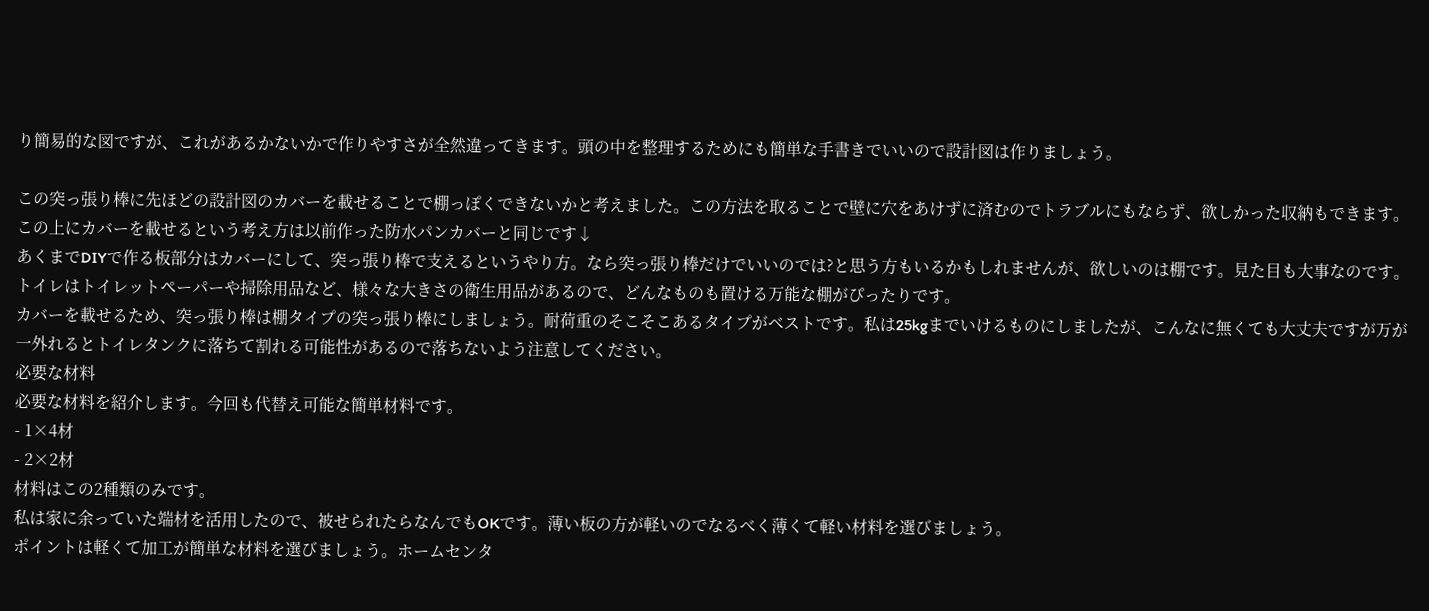り簡易的な図ですが、これがあるかないかで作りやすさが全然違ってきます。頭の中を整理するためにも簡単な手書きでいいので設計図は作りましょう。

この突っ張り棒に先ほどの設計図のカバーを載せることで棚っぽくできないかと考えました。この方法を取ることで壁に穴をあけずに済むのでトラブルにもならず、欲しかった収納もできます。
この上にカバーを載せるという考え方は以前作った防水パンカバーと同じです↓
あくまでDIYで作る板部分はカバーにして、突っ張り棒で支えるというやり方。なら突っ張り棒だけでいいのでは?と思う方もいるかもしれませんが、欲しいのは棚です。見た目も大事なのです。トイレはトイレットペーパーや掃除用品など、様々な大きさの衛生用品があるので、どんなものも置ける万能な棚がぴったりです。
カバーを載せるため、突っ張り棒は棚タイプの突っ張り棒にしましょう。耐荷重のそこそこあるタイプがベストです。私は25kgまでいけるものにしましたが、こんなに無くても大丈夫ですが万が一外れるとトイレタンクに落ちて割れる可能性があるので落ちないよう注意してください。
必要な材料
必要な材料を紹介します。今回も代替え可能な簡単材料です。
- 1×4材
- 2×2材
材料はこの2種類のみです。
私は家に余っていた端材を活用したので、被せられたらなんでもOKです。薄い板の方が軽いのでなるべく薄くて軽い材料を選びましょう。
ポイントは軽くて加工が簡単な材料を選びましょう。ホームセンタ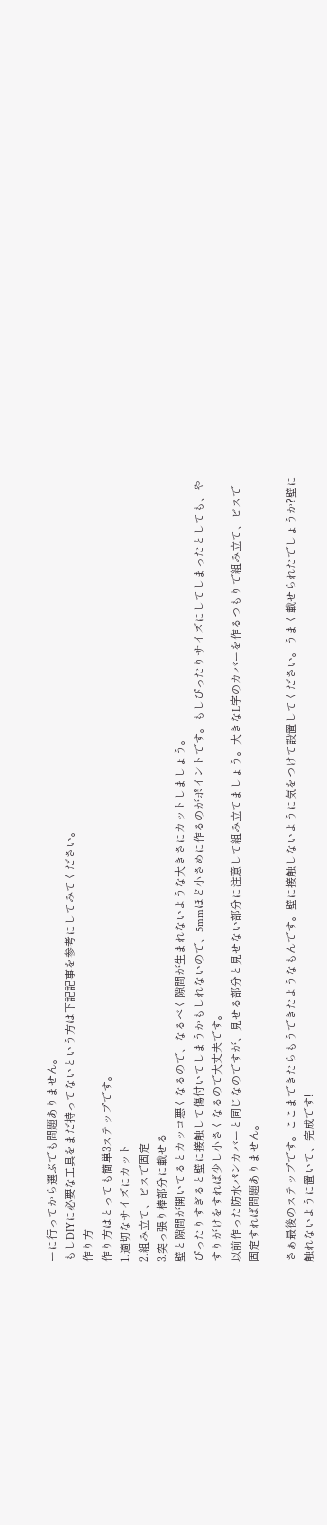ーに行ってから選ぶでも問題ありません。
もしDIYに必要な工具をまだ持ってないという方は下記記事を参考にしてみてください。
作り方
作り方はとっても簡単3ステップです。
1.適切なサイズにカット
2.組み立て、ビスで固定
3.突っ張り棒部分に載せる
壁と隙間が開いてるとカッコ悪くなるので、なるべく隙間が生まれないような大きさにカットしましょう。
ぴったりすぎると壁に接触して傷付いてしまうかもしれないので、5mmほど小さめに作るのがポイントです。もしぴったりサイズにしてしまったとしても、やすりがけをすれば少し小さくなるので大丈夫です。
以前作った防水パンカバーと同じなのですが、見せる部分と見せない部分に注意して組み立てましょう。大きなL字のカバーを作るつもりで組み立て、ビスで固定すれば問題ありません。

さぁ最後のステップです。ここまできたらもうできたようなもんです。壁に接触しないように気をつけて設置してください。うまく載せられたでしょうか?壁に触れないように置いて、完成です!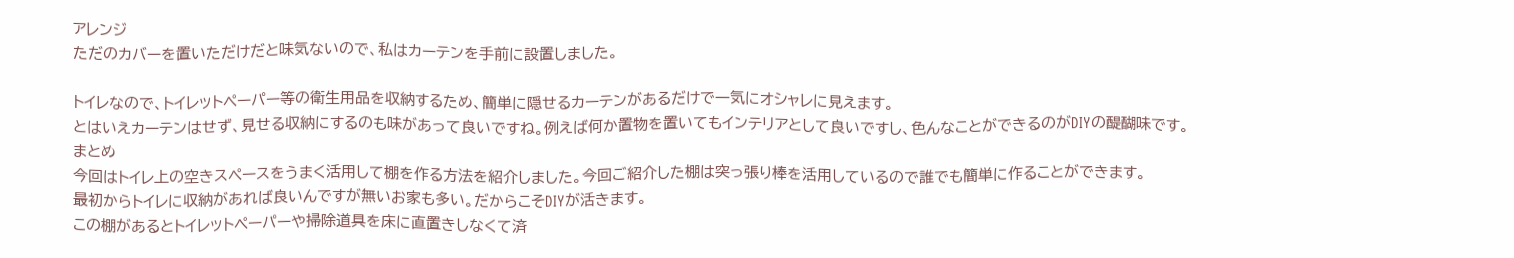アレンジ
ただのカバーを置いただけだと味気ないので、私はカーテンを手前に設置しました。

トイレなので、トイレットペーパー等の衛生用品を収納するため、簡単に隠せるカーテンがあるだけで一気にオシャレに見えます。
とはいえカーテンはせず、見せる収納にするのも味があって良いですね。例えば何か置物を置いてもインテリアとして良いですし、色んなことができるのがDIYの醍醐味です。
まとめ
今回はトイレ上の空きスペースをうまく活用して棚を作る方法を紹介しました。今回ご紹介した棚は突っ張り棒を活用しているので誰でも簡単に作ることができます。
最初からトイレに収納があれば良いんですが無いお家も多い。だからこそDIYが活きます。
この棚があるとトイレットペーパーや掃除道具を床に直置きしなくて済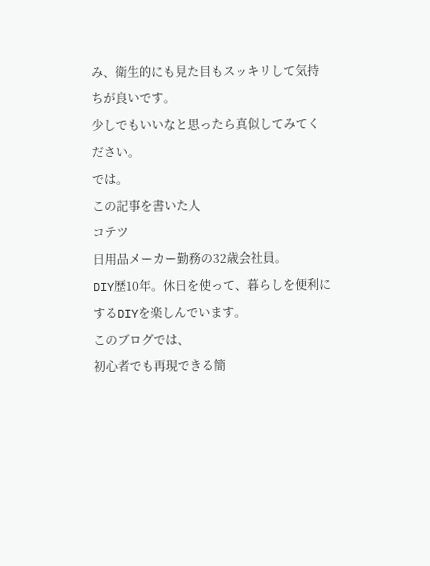み、衛生的にも見た目もスッキリして気持ちが良いです。
少しでもいいなと思ったら真似してみてください。
では。
この記事を書いた人
コテツ
日用品メーカー勤務の32歳会社員。
DIY歴10年。休日を使って、暮らしを便利にするDIYを楽しんでいます。
このブログでは、
初心者でも再現できる簡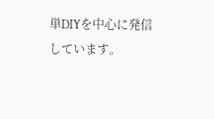単DIYを中心に発信しています。